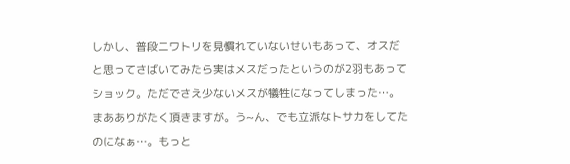しかし、普段ニワトリを見慣れていないせいもあって、オスだと思ってさばいてみたら実はメスだったというのが2羽もあってショック。ただでさえ少ないメスが犠牲になってしまった…。まあありがたく頂きますが。う~ん、でも立派なトサカをしてたのになぁ…。もっと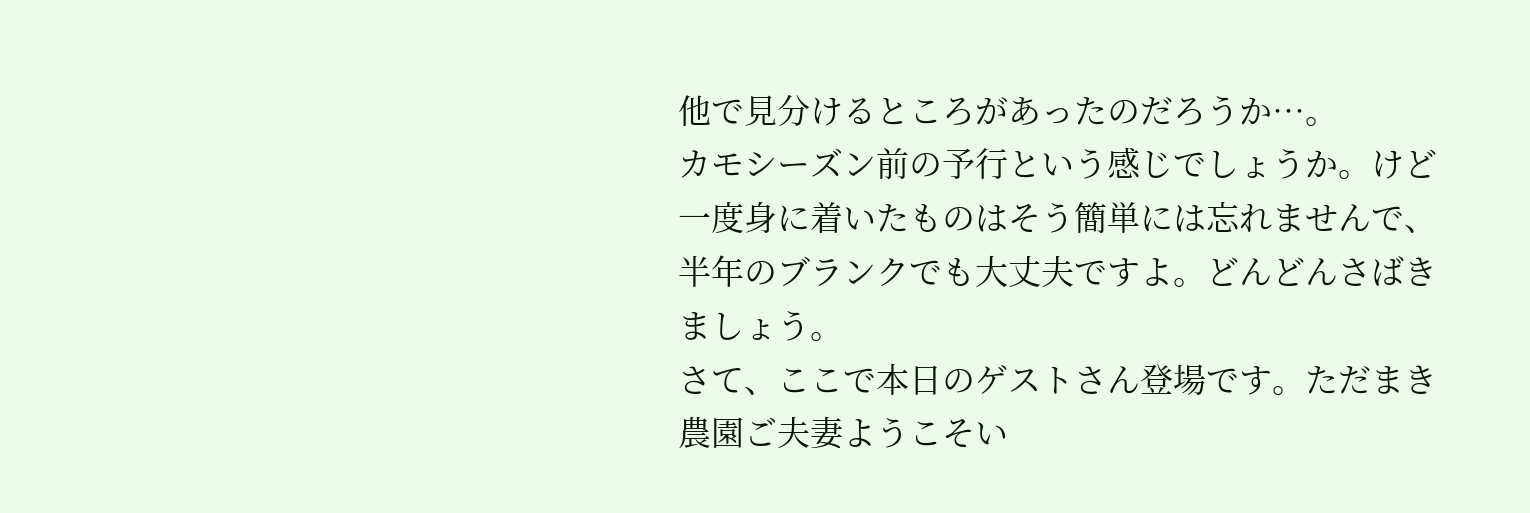他で見分けるところがあったのだろうか…。
カモシーズン前の予行という感じでしょうか。けど一度身に着いたものはそう簡単には忘れませんで、半年のブランクでも大丈夫ですよ。どんどんさばきましょう。
さて、ここで本日のゲストさん登場です。ただまき農園ご夫妻ようこそい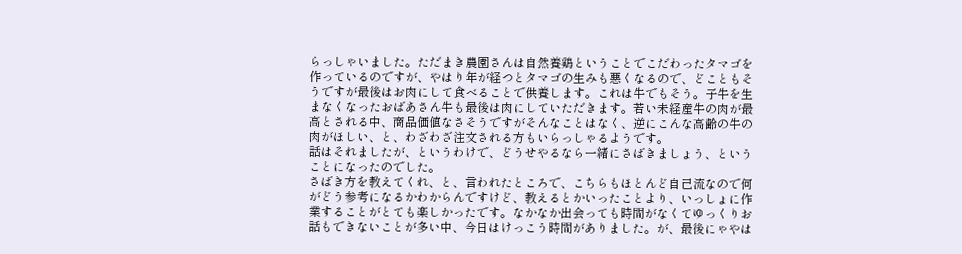らっしゃいました。ただまき農園さんは自然養鶏ということでこだわったタマゴを作っているのですが、やはり年が経つとタマゴの生みも悪くなるので、どこともそうですが最後はお肉にして食べることで供養します。これは牛でもそう。子牛を生まなくなったおばあさん牛も最後は肉にしていただきます。若い未経産牛の肉が最高とされる中、商品価値なさそうですがそんなことはなく、逆にこんな高齢の牛の肉がほしい、と、わざわざ注文される方もいらっしゃるようです。
話はそれましたが、というわけで、どうせやるなら一緒にさばきましょう、ということになったのでした。
さばき方を教えてくれ、と、言われたところで、こちらもほとんど自己流なので何がどう参考になるかわからんですけど、教えるとかいったことより、いっしょに作業することがとても楽しかったです。なかなか出会っても時間がなくてゆっくりお話もできないことが多い中、今日はけっこう時間がありました。が、最後にゃやは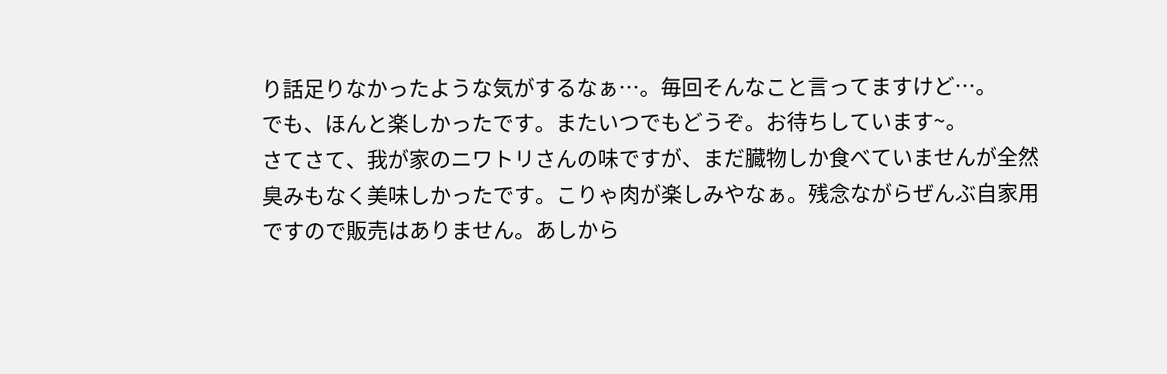り話足りなかったような気がするなぁ…。毎回そんなこと言ってますけど…。
でも、ほんと楽しかったです。またいつでもどうぞ。お待ちしています~。
さてさて、我が家のニワトリさんの味ですが、まだ臓物しか食べていませんが全然臭みもなく美味しかったです。こりゃ肉が楽しみやなぁ。残念ながらぜんぶ自家用ですので販売はありません。あしから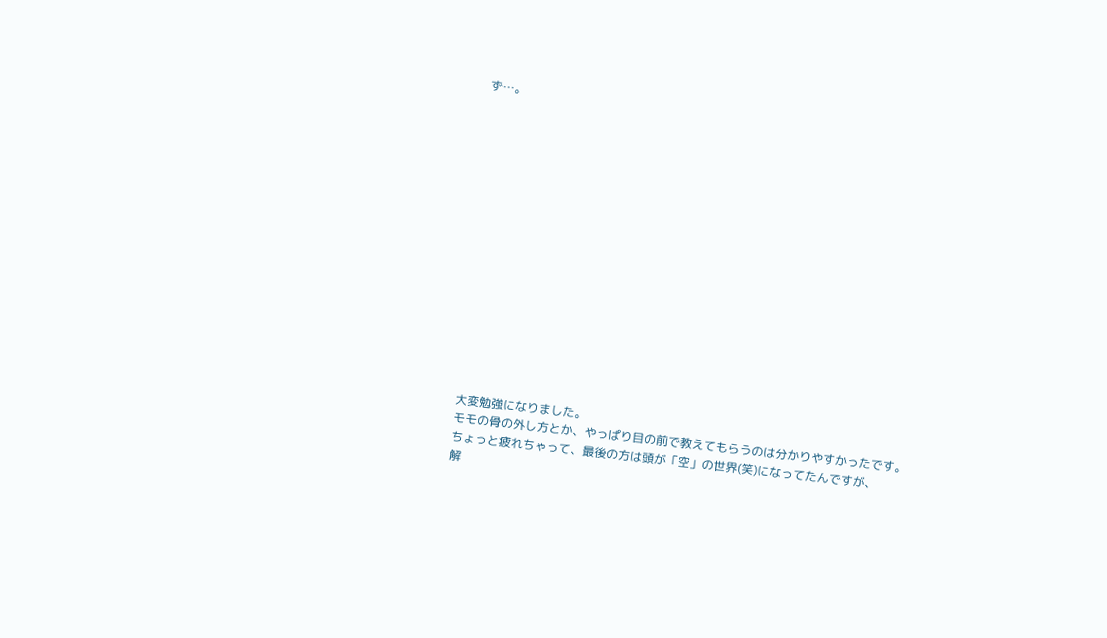ず…。
















大変勉強になりました。
モモの骨の外し方とか、やっぱり目の前で教えてもらうのは分かりやすかったです。
ちょっと疲れちゃって、最後の方は頭が「空」の世界(笑)になってたんですが、
解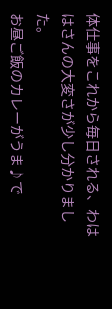体仕事をこれから毎日される、わははさんの大変さが少し分かりました。
お昼ご飯のカレーがうま♪で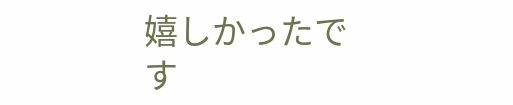嬉しかったです